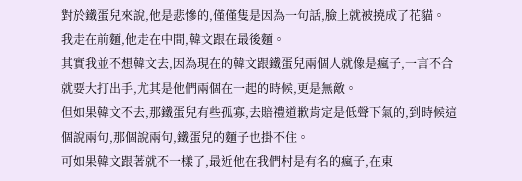對於鐵蛋兒來說,他是悲慘的,僅僅隻是因為一句話,臉上就被撓成了花貓。
我走在前麵,他走在中間,韓文跟在最後麵。
其實我並不想韓文去,因為現在的韓文跟鐵蛋兒兩個人就像是瘋子,一言不合就要大打出手,尤其是他們兩個在一起的時候,更是無敵。
但如果韓文不去,那鐵蛋兒有些孤寡,去賠禮道歉肯定是低聲下氣的,到時候這個說兩句,那個說兩句,鐵蛋兒的麵子也掛不住。
可如果韓文跟著就不一樣了,最近他在我們村是有名的瘋子,在東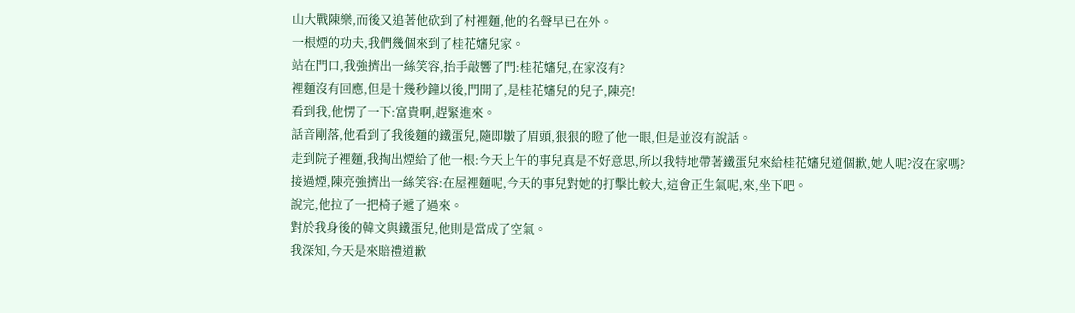山大戰陳樂,而後又追著他砍到了村裡麵,他的名聲早已在外。
一根煙的功夫,我們幾個來到了桂花嬸兒家。
站在門口,我強擠出一絲笑容,抬手敲響了門:桂花嬸兒,在家沒有?
裡麵沒有回應,但是十幾秒鐘以後,門開了,是桂花嬸兒的兒子,陳亮!
看到我,他愣了一下:富貴啊,趕緊進來。
話音剛落,他看到了我後麵的鐵蛋兒,隨即皺了眉頭,狠狠的瞪了他一眼,但是並沒有說話。
走到院子裡麵,我掏出煙給了他一根:今天上午的事兒真是不好意思,所以我特地帶著鐵蛋兒來給桂花嬸兒道個歉,她人呢?沒在家嗎?
接過煙,陳亮強擠出一絲笑容:在屋裡麵呢,今天的事兒對她的打擊比較大,這會正生氣呢,來,坐下吧。
說完,他拉了一把椅子遞了過來。
對於我身後的韓文與鐵蛋兒,他則是當成了空氣。
我深知,今天是來賠禮道歉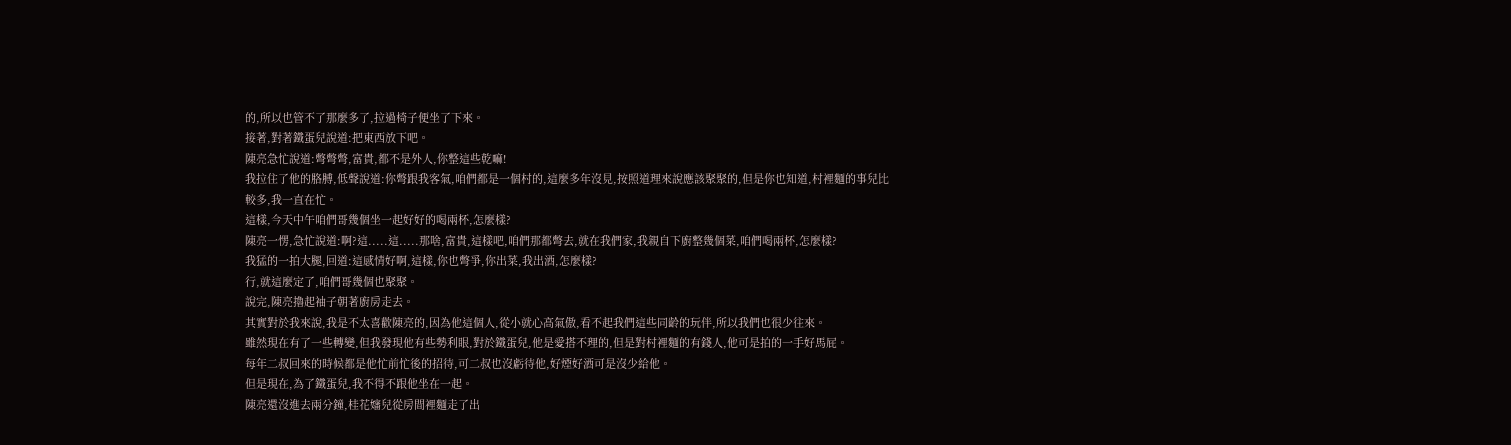的,所以也管不了那麼多了,拉過椅子便坐了下來。
接著,對著鐵蛋兒說道:把東西放下吧。
陳亮急忙說道:彆彆彆,富貴,都不是外人,你整這些乾嘛!
我拉住了他的胳膊,低聲說道:你彆跟我客氣,咱們都是一個村的,這麼多年沒見,按照道理來說應該聚聚的,但是你也知道,村裡麵的事兒比較多,我一直在忙。
這樣,今天中午咱們哥幾個坐一起好好的喝兩杯,怎麼樣?
陳亮一愣,急忙說道:啊?這.....這.....那啥,富貴,這樣吧,咱們那都彆去,就在我們家,我親自下廚整幾個菜,咱們喝兩杯,怎麼樣?
我猛的一拍大腿,回道:這感情好啊,這樣,你也彆爭,你出菜,我出酒,怎麼樣?
行,就這麼定了,咱們哥幾個也聚聚。
說完,陳亮擼起袖子朝著廚房走去。
其實對於我來說,我是不太喜歡陳亮的,因為他這個人,從小就心高氣傲,看不起我們這些同齡的玩伴,所以我們也很少往來。
雖然現在有了一些轉變,但我發現他有些勢利眼,對於鐵蛋兒,他是愛搭不理的,但是對村裡麵的有錢人,他可是拍的一手好馬屁。
每年二叔回來的時候都是他忙前忙後的招待,可二叔也沒虧待他,好煙好酒可是沒少給他。
但是現在,為了鐵蛋兒,我不得不跟他坐在一起。
陳亮還沒進去兩分鐘,桂花嬸兒從房間裡麵走了出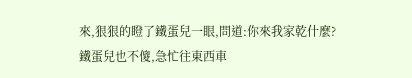來,狠狠的瞪了鐵蛋兒一眼,問道:你來我家乾什麼?
鐵蛋兒也不傻,急忙往東西車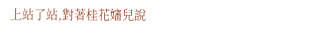上站了站,對著桂花嬸兒說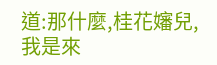道:那什麼,桂花嬸兒,我是來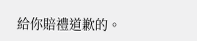給你賠禮道歉的。